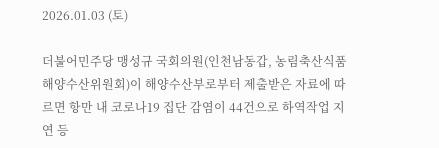2026.01.03 (토)

더불어민주당 맹성규 국회의원(인천남동갑, 농림축산식품해양수산위원회)이 해양수산부로부터 제출받은 자료에 따르면 항만 내 코로나19 집단 감염이 44건으로 하역작업 지연 등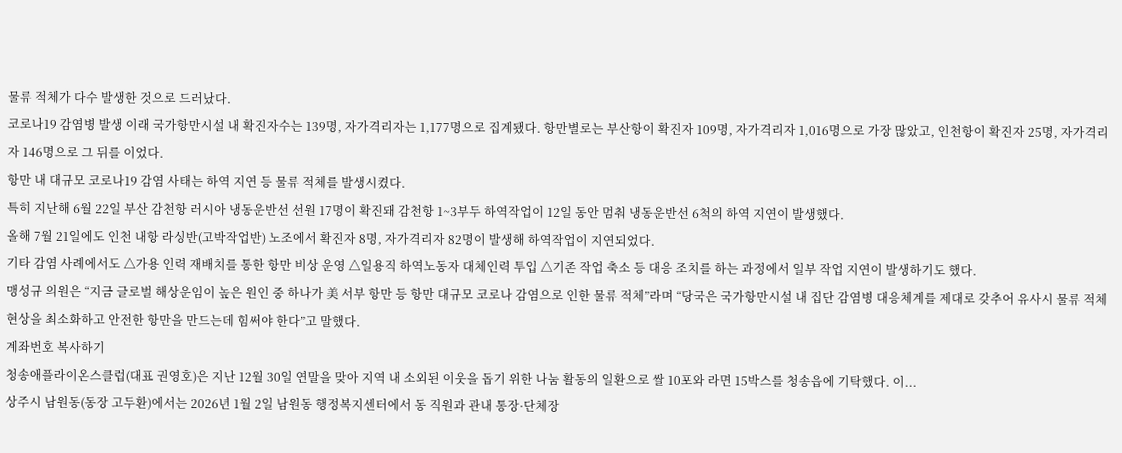물류 적체가 다수 발생한 것으로 드러났다.
코로나19 감염병 발생 이래 국가항만시설 내 확진자수는 139명, 자가격리자는 1,177명으로 집계됐다. 항만별로는 부산항이 확진자 109명, 자가격리자 1,016명으로 가장 많았고, 인천항이 확진자 25명, 자가격리자 146명으로 그 뒤를 이었다.
항만 내 대규모 코로나19 감염 사태는 하역 지연 등 물류 적체를 발생시켰다.
특히 지난해 6월 22일 부산 감천항 러시아 냉동운반선 선원 17명이 확진돼 감천항 1~3부두 하역작업이 12일 동안 멈춰 냉동운반선 6척의 하역 지연이 발생했다.
올해 7월 21일에도 인천 내항 라싱반(고박작업반) 노조에서 확진자 8명, 자가격리자 82명이 발생해 하역작업이 지연되었다.
기타 감염 사례에서도 △가용 인력 재배치를 통한 항만 비상 운영 △일용직 하역노동자 대체인력 투입 △기존 작업 축소 등 대응 조치를 하는 과정에서 일부 작업 지연이 발생하기도 했다.
맹성규 의원은 “지금 글로벌 해상운임이 높은 원인 중 하나가 美 서부 항만 등 항만 대규모 코로나 감염으로 인한 물류 적체”라며 “당국은 국가항만시설 내 집단 감염병 대응체계를 제대로 갖추어 유사시 물류 적체 현상을 최소화하고 안전한 항만을 만드는데 힘써야 한다”고 말했다.
계좌번호 복사하기
청송애플라이온스클럽(대표 권영호)은 지난 12월 30일 연말을 맞아 지역 내 소외된 이웃을 돕기 위한 나눔 활동의 일환으로 쌀 10포와 라면 15박스를 청송읍에 기탁했다. 이...
상주시 남원동(동장 고두환)에서는 2026년 1월 2일 남원동 행정복지센터에서 동 직원과 관내 통장·단체장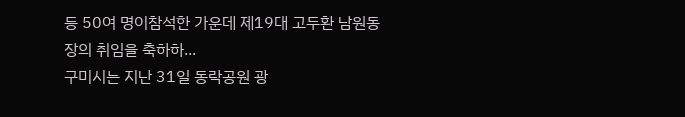등 50여 명이참석한 가운데 제19대 고두환 남원동장의 취임을 축하하...
구미시는 지난 31일 동락공원 광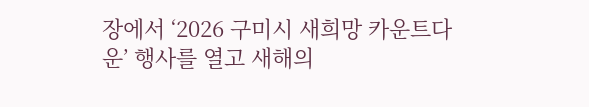장에서 ‘2026 구미시 새희망 카운트다운’ 행사를 열고 새해의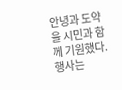안녕과 도약을 시민과 함께 기원했다. 행사는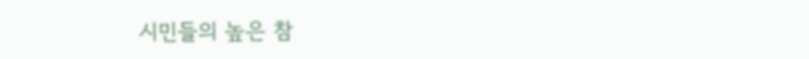시민들의 높은 참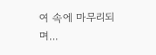여 속에 마무리되며...